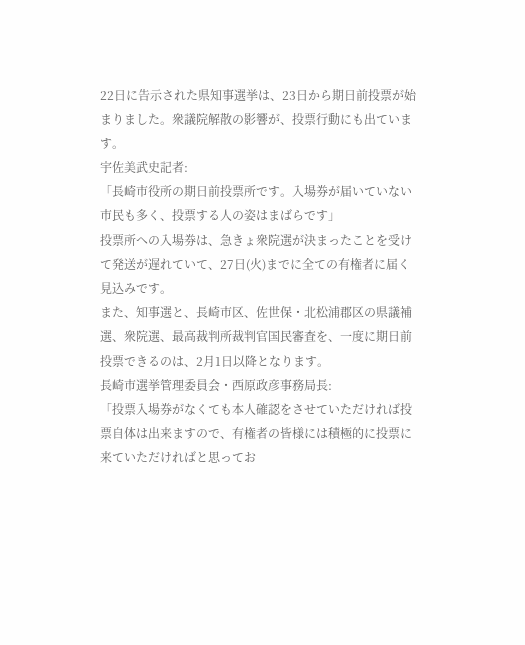22日に告示された県知事選挙は、23日から期日前投票が始まりました。衆議院解散の影響が、投票行動にも出ています。
宇佐美武史記者:
「長崎市役所の期日前投票所です。入場券が届いていない市民も多く、投票する人の姿はまばらです」
投票所への入場券は、急きょ衆院選が決まったことを受けて発送が遅れていて、27日(火)までに全ての有権者に届く見込みです。
また、知事選と、長崎市区、佐世保・北松浦郡区の県議補選、衆院選、最高裁判所裁判官国民審査を、一度に期日前投票できるのは、2月1日以降となります。
長崎市選挙管理委員会・西原政彦事務局長:
「投票入場券がなくても本人確認をさせていただければ投票自体は出来ますので、有権者の皆様には積極的に投票に来ていただければと思ってお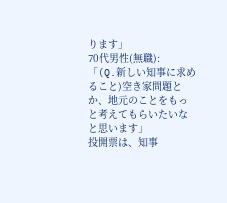ります」
70代男性(無職):
「(Q.新しい知事に求めること)空き家問題とか、地元のことをもっと考えてもらいたいなと思います」
投開票は、知事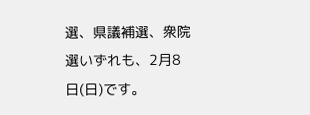選、県議補選、衆院選いずれも、2月8日(日)です。